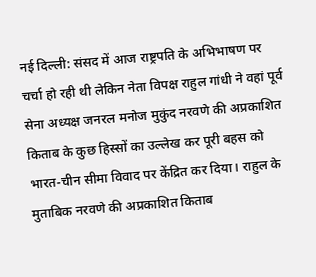नई दिल्ली: संसद में आज राष्ट्रपति के अभिभाषण पर चर्चा हो रही थी लेकिन नेता विपक्ष राहुल गांधी ने वहां पूर्व सेना अध्यक्ष जनरल मनोज मुकुंद नरवणे की अप्रकाशित किताब के कुछ हिस्सों का उल्लेख कर पूरी बहस को भारत-चीन सीमा विवाद पर केंद्रित कर दिया। राहुल के मुताबिक नरवणे की अप्रकाशित किताब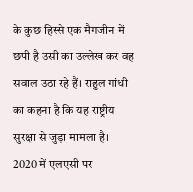के कुछ हिस्से एक मैगजीन में छपी है उसी का उल्लेख कर वह सवाल उठा रहे हैं। राहुल गांधी का कहना है कि यह राष्ट्रीय सुरक्षा से जुड़ा मामला है।
2020 में एलएसी पर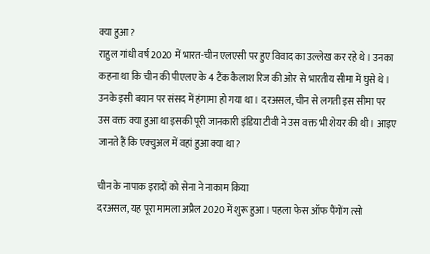क्या हुआ?
राहुल गांधी वर्ष 2020 में भारत-चीन एलएसी पर हुए विवाद का उल्लेख कर रहे थे। उनका कहना था कि चीन की पीएलए के 4 टैंक कैलाश रिज की ओर से भारतीय सीमा में घुसे थे। उनके इसी बयान पर संसद में हंगामा हो गया था। दरअसल, चीन से लगती इस सीमा पर उस वक्त क्या हुआ था इसकी पूरी जानकारी इंडिया टीवी ने उस वक्त भी शेयर की थी। आइए जानते हैं कि एक्चुअल में वहां हुआ क्या था?

चीन के नापाक इरादों को सेना ने नाकाम किया
दरअसल, यह पूरा मामला अप्रैल 2020 में शुरू हुआ। पहला फेस ऑफ पैंगोंग त्सो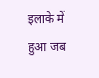इलाके में हुआ जब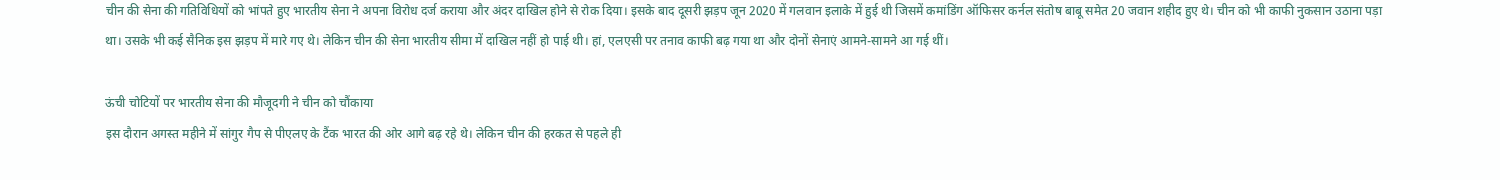चीन की सेना की गतिविधियों को भांपते हुए भारतीय सेना ने अपना विरोध दर्ज कराया और अंदर दाखिल होने से रोक दिया। इसके बाद दूसरी झड़प जून 2020 में गलवान इलाके में हुई थी जिसमें कमांडिंग ऑफिसर कर्नल संतोष बाबू समेत 20 जवान शहीद हुए थे। चीन को भी काफी नुकसान उठाना पड़ा था। उसके भी कई सैनिक इस झड़प में मारे गए थे। लेकिन चीन की सेना भारतीय सीमा में दाखिल नहीं हो पाई थी। हां, एलएसी पर तनाव काफी बढ़ गया था और दोनों सेनाएं आमने-सामने आ गई थीं।

ऊंची चोटियों पर भारतीय सेना की मौजूदगी ने चीन को चौंकाया
इस दौरान अगस्त महीने में सांगुर गैप से पीएलए के टैंक भारत की ओर आगे बढ़ रहे थे। लेकिन चीन की हरकत से पहले ही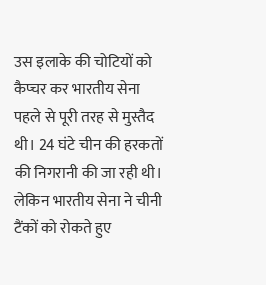उस इलाके की चोटियों को कैप्चर कर भारतीय सेना पहले से पूरी तरह से मुस्तैद थी। 24 घंटे चीन की हरकतों की निगरानी की जा रही थी। लेकिन भारतीय सेना ने चीनी टैंकों को रोकते हुए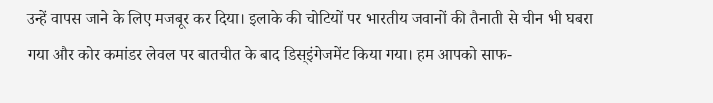उन्हें वापस जाने के लिए मजबूर कर दिया। इलाके की चोटियों पर भारतीय जवानों की तैनाती से चीन भी घबरा गया और कोर कमांडर लेवल पर बातचीत के बाद डिस्इंगेजमेंट किया गया। हम आपको साफ-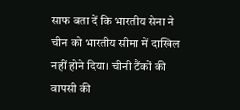साफ बता दें कि भारतीय सेना ने चीन को भारतीय सीमा में दाखिल नहीं होने दिया। चीनी टैंकों की वापसी की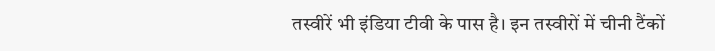तस्वीरें भी इंडिया टीवी के पास है। इन तस्वीरों में चीनी टैंकों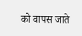को वापस जाते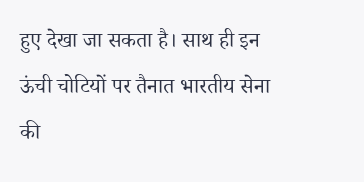हुए देखा जा सकता है। साथ ही इन ऊंची चोटियों पर तैनात भारतीय सेना की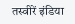तस्वीरें इंडिया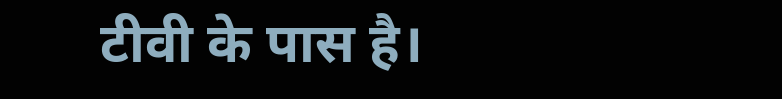टीवी के पास है।